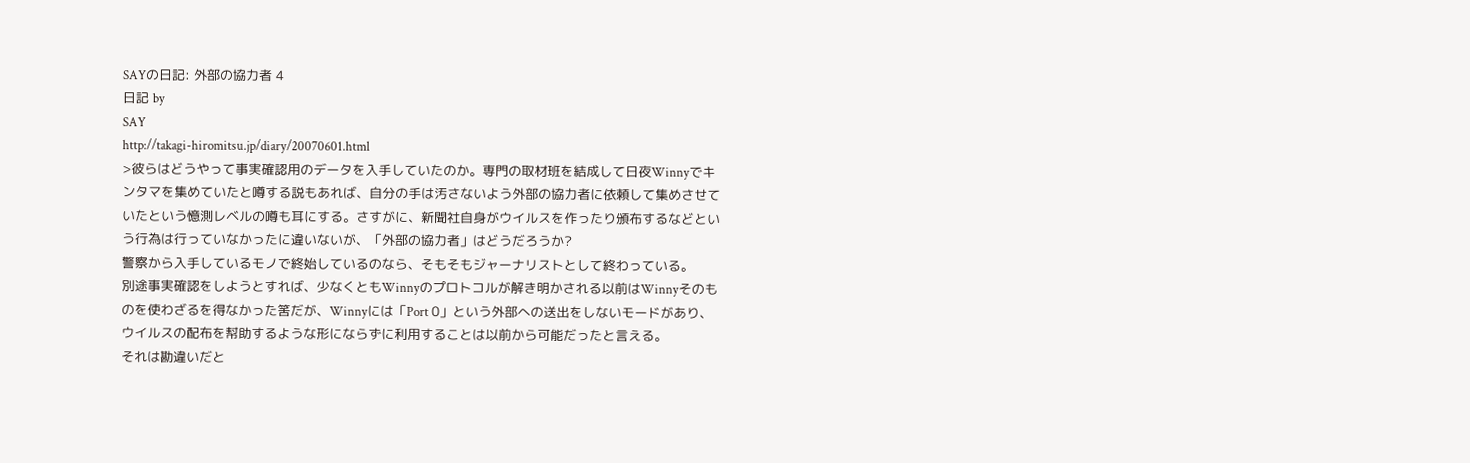SAYの日記: 外部の協力者 4
日記 by
SAY
http://takagi-hiromitsu.jp/diary/20070601.html
>彼らはどうやって事実確認用のデータを入手していたのか。専門の取材班を結成して日夜Winnyでキンタマを集めていたと噂する説もあれば、自分の手は汚さないよう外部の協力者に依頼して集めさせていたという憶測レベルの噂も耳にする。さすがに、新聞社自身がウイルスを作ったり頒布するなどという行為は行っていなかったに違いないが、「外部の協力者」はどうだろうか?
警察から入手しているモノで終始しているのなら、そもそもジャーナリストとして終わっている。
別途事実確認をしようとすれば、少なくともWinnyのプロトコルが解き明かされる以前はWinnyそのものを使わざるを得なかった筈だが、Winnyには「Port 0」という外部への送出をしないモードがあり、ウイルスの配布を幇助するような形にならずに利用することは以前から可能だったと言える。
それは勘違いだと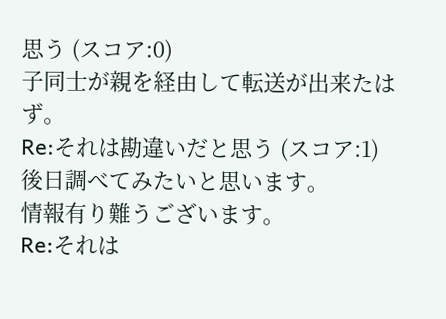思う (スコア:0)
子同士が親を経由して転送が出来たはず。
Re:それは勘違いだと思う (スコア:1)
後日調べてみたいと思います。
情報有り難うございます。
Re:それは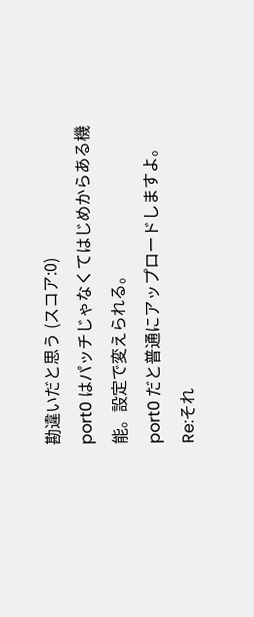勘違いだと思う (スコア:0)
port0 はパッチじゃなくてはじめからある機能。設定で変えられる。
port0 だと普通にアップロードしますよ。
Re:それ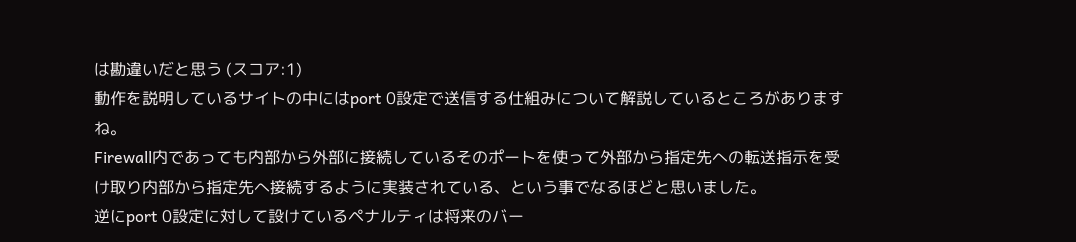は勘違いだと思う (スコア:1)
動作を説明しているサイトの中にはport 0設定で送信する仕組みについて解説しているところがありますね。
Firewall内であっても内部から外部に接続しているそのポートを使って外部から指定先への転送指示を受け取り内部から指定先へ接続するように実装されている、という事でなるほどと思いました。
逆にport 0設定に対して設けているペナルティは将来のバー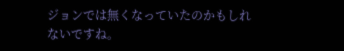ジョンでは無くなっていたのかもしれないですね。